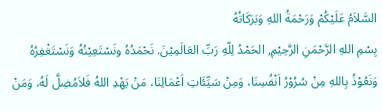السَّلاَمُ عَلَيْكُمْ وَرَحْمَةُ اللهِ وَبَرَكَاتُهُ
بِسْمِ اللهِ الرَّحْمَنِ الرَّحِيْمِ, الحَمْدُ لِلّهِ رَبِّ العَالَمِيْنَ. نَحْمَدُهُ ونَسْتَعِيْنُهُ وَنَسْتَغْفِرُهُ وَنَعُوْذُ بِاللهِ مِنْ سُرُوْرُ اَنْفُسِنَا، وَمِنْ سَيِّئَاتِ اَعْمَالِنَا، مَنْ يَهْدِ اللهُ فَلاَمُضِلَّ لَهُ، وَمَنْ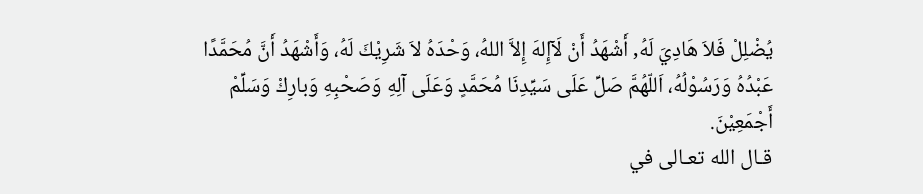يُضْلِلْ فَلاَ هَادِيَ لَهُ, أَشْهَدُ أَنْ لَآإِلهَ إِلاَّ اللهُ، وَحْدَهُ لاَ شَرِيْكَ لَهُ، وَأَشْهَدُ أَنَّ مُحَمَّدًا عَبْدُهُ وَرَسُوْلُهُ، اَللّهُمَّ صَلِّ عَلَى سَيِّدِنَا مُحَمَّدٍ وَعَلَى آلِهِ وَصَحْبِهِ وَبارِكْ وَسَلِّمْ أَجْمَعِيْنَ.
قـال الله تعـالى في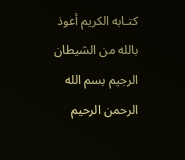كتـابه الكريم أعوذ بالله من الشيطان الرجيم بسم الله الرحمن الرحيم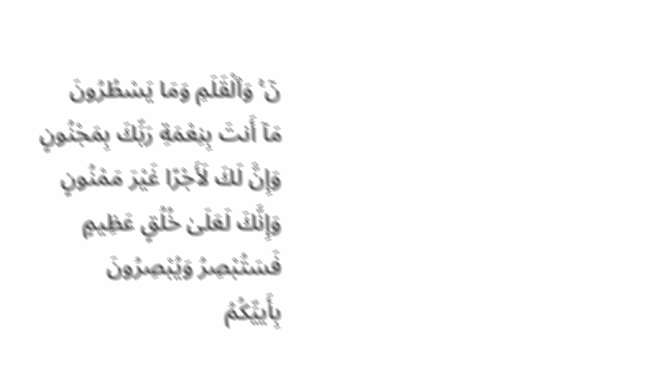نٓ ۚ وَٱلْقَلَمِ وَمَا يَسْطُرُونَ
مَآ أَنتَ بِنِعْمَةِ رَبِّكَ بِمَجْنُونٍ
وَإِنَّ لَكَ لَأَجْرًا غَيْرَ مَمْنُونٍ
وَإِنَّكَ لَعَلَىٰ خُلُقٍ عَظِيمٍ
فَسَتُبْصِرُ وَيُبْصِرُونَ
بِأَييِّكُمُ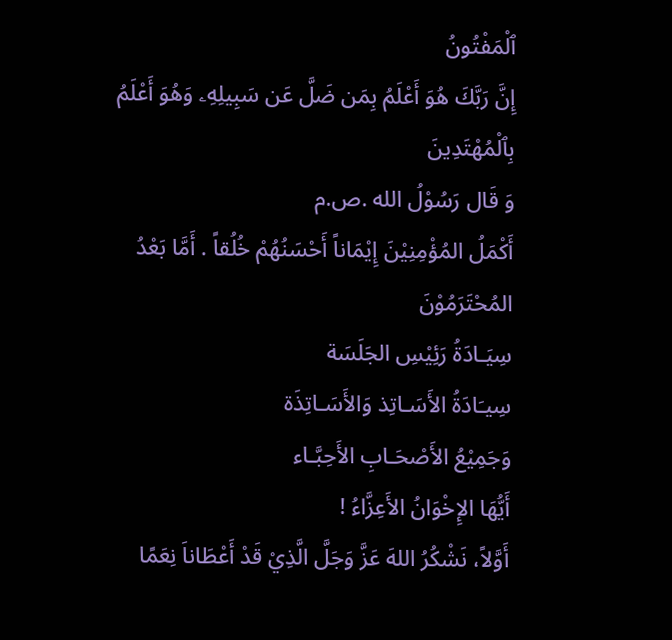ٱلْمَفْتُونُ
إِنَّ رَبَّكَ هُوَ أَعْلَمُ بِمَن ضَلَّ عَن سَبِيلِهِۦ وَهُوَ أَعْلَمُ بِٱلْمُهْتَدِينَ
وَ قَال رَسُوْلُ الله .ص.م
أَكْمَلُ المُؤْمِنِيْنَ إِيْمَاناً أَحْسَنُهُمْ خُلُقاً . أَمَّا بَعْدُ
المُحْتَرَمُوْنَ
سِيَـادَةُ رَئِيْسِ الجَلَسَة
سِيـَادَةُ الأَسَـاتِذ وَالأَسَـاتِذَة
وَجَمِيْعُ الأَصْحَـابِ الأَحِبَّـاء
أَيُّهَا الإِخْوَانُ الأَعِزَّاءُ !
أَوَّلاً، نَشْكُرُ اللهَ عَزَّ وَجَلَّ الَّذِيْ قَدْ أَعْطَاناَ نِعَمًا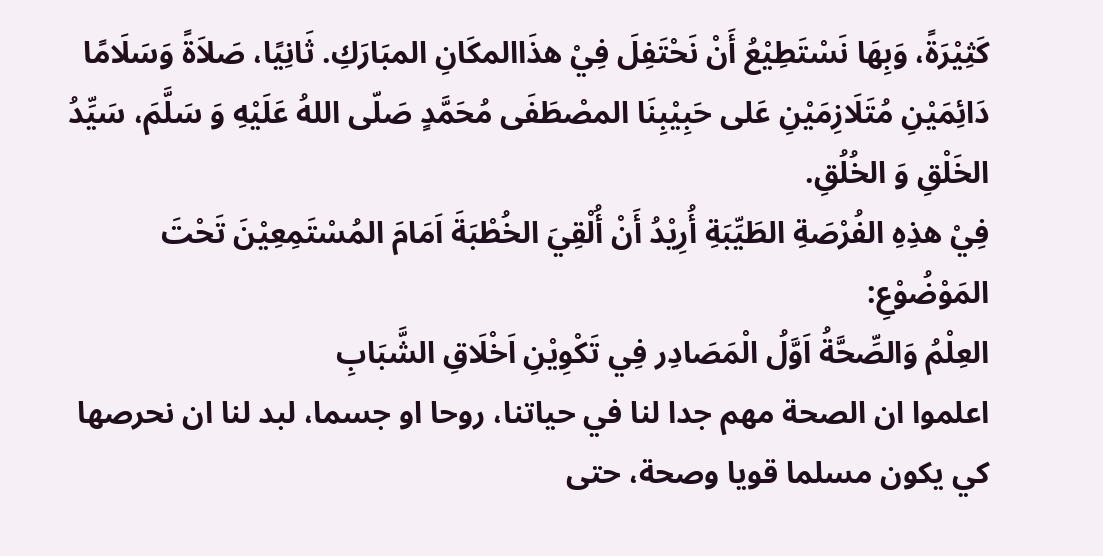كَثِيْرَةً، وَبِهَا نَسْتَطِيْعُ أَنْ نَحْتَفِلَ فِيْ هذَاالمكَانِ المبَارَكِ. ثَانِيًا، صَلاَةً وَسَلَامًا دَائِمَيْنِ مُتَلَازِمَيْنِ عَلى حَبِيْبِنَا المصْطَفَى مُحَمَّدٍ صَلّى اللهُ عَلَيْهِ وَ سَلَّمَ، سَيِّدُ الخَلْقِ وَ الخُلُقِ.
فِيْ هذِهِ الفُرْصَةِ الطَيِّبَةِ أُرِيْدُ أَنْ أُلْقِيَ الخُطْبَةَ اَمَامَ المُسْتَمِعِيْنَ تَحْتَ المَوْضُوْعِ:
العِلْمُ وَالصِّحَّةُ اَوَّلُ الْمَصَادِر فِي تَكْوِيْنِ اَخْلَاقِ الشَّبَابِ
اعلموا ان الصحة مهم جدا لنا في حياتنا، روحا او جسما، لبد لنا ان نحرصها كي يكون مسلما قويا وصحة، حتى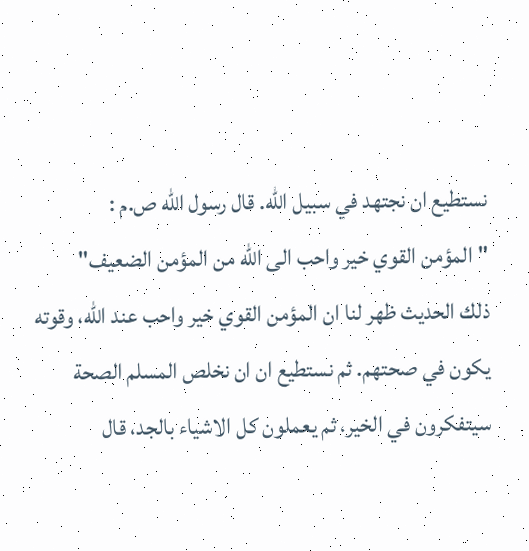نستطيع ان نجتهد في سبيل الله. قال رسول الله ص.م :
"المؤمن القوي خير واحب الى الله من المؤمن الضعيف"
ذلك الحديث ظهر لنا ان المؤمن القوي خير واحب عند الله، وقوته يكون في صحتهم. ثم نستطيع ان ان نخلص المسلم الصحة سيتفكرون في الخير، ثم يعملون كل الاشياء بالجد، قال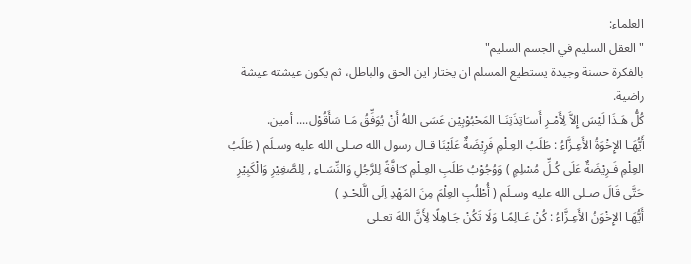العلماء:
"العقل السليم في الجسم السليم"
بالفكرة حسنة وجيدة يستطيع المسلم ان يختار اين الحق والباطل، ثم يكون عيشته عيشة راضية.
كُلُّ هَـذَا لَيْسَ إِلاَّ لِأَمْـرِ أَسـَاتِذَتِنَـا المَحْبُوْبِيْن عَسَى اللهُ أَنْ يُوَفِّقُ مَـا سَأَقُوْل.... أمين.
أَيُّهَـا الإِخْوَةُ الأَعِـزَّاءُ : طَلَبُ العِـلْمِ فَرِيْضَةٌ عَلَيْنَا قـال رسول الله صـلى الله عليه وسـلَم ( طَلَبُ العِلْمِ فَـرِيْضَةٌ عَلَى كُـلِّ مُسْلِمٍ ) وَوُجُوْبُ طَلَبِ العِـلْمِ كـَافَّةً لِلرَّجُلِ وَالنِّسَـاءِ , لِلصَّغِيْرِ وَالْكَبِيْرِ حَتَّى قَالَ صـلى الله عليه وسـلَم ( أُطْلُبِ العِلْمَ مِنَ المَهْدِ اِلَى الَّلحْـدِ )
أَيُّهَـا الإِخْوَنُ الأَعِـزَّاءُ : كُنْ عَـالِمًـا وَلَا تَكُنْ جَـاهِلًا لِأَنَّ اللهَ تعـلى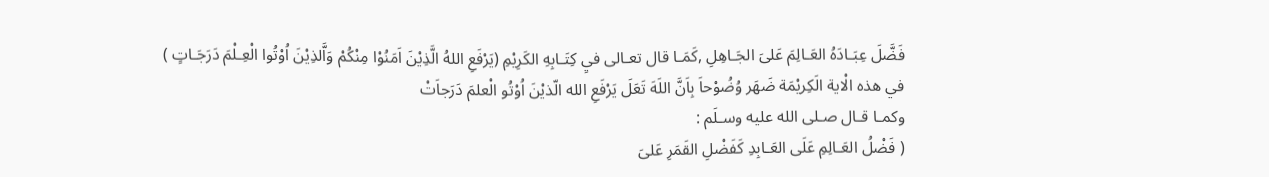فَضَّلَ عِبَـادَهُ العَـالِمَ عَلىَ الجَـاهِلِ ,كَمَـا قال تعـالى فيِ كِتَـابِهِ الكَرِيْمِ (يَرْفَعِ اللهُ الَّذِيْنَ اَمَنُوْا مِنْكُمْ وَاَّلذِيْنَ اُوْتُوا الْعِـلْمَ دَرَجَـاتٍ )
في هذه الْاية الَكِريْمَة ضَهَر وُضُوْحاَ بِاَنَّ اللَهَ تَعَلَ يَرْفَعِ الله الّذيْنَ اُوْتُو الْعلمَ دَرَجاَتْ
وكمـا قـال صـلى الله عليه وسـلَم :
( فَضْلُ العَـالِمِ عَلَى العَـابِدِ كَفَضْلِ القَمَرِ عَلىَ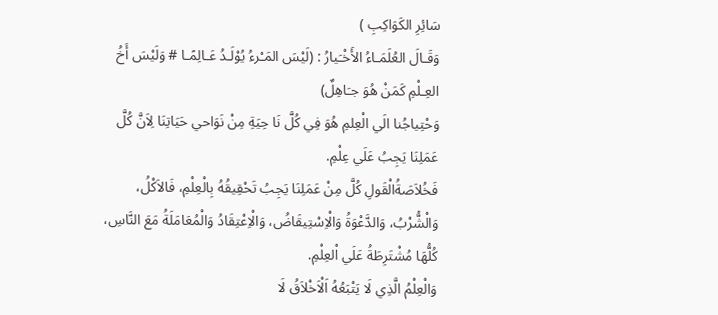سَائِرِ الكَوَاكِبِ )
وَقَـالَ العُلَمَـاءُ الأَخْـَيارُ : (لَيْسَ المَـْرءُ يُوْلَـدُ عَـالِمًـا # وَلَيْسَ أَخُ العِـلْمِ كَمَنْ هُوَ جـَاهِلٌ)
وَحْتِياجُنا الَي الْعِلمِ هُوَ فِي كُلَّ نَا حِيَةِ مِنْ نَوَاحي حَيَاتِنَا لِاَنَّ كُلَّ عَمَلِنَا يَجِبُ عَلَي عِلْمِ.
فَخُلاَصَةُالْقَولِ كُلَّ مِنْ عَمَلِنَا يَجِبُ تَحْقِيقُهُ بِالْعِلْمِ، فَالاَكْلُ، وَالْشُّرْبُ، وَالدَّعْوَةُ وَالْاِسْتِيقَاضُ، وَالْاِعْتِقَادُ وَالْمُعَامَلَةُ مَعَ النَّاسِ، كُلُّهَا مُشْتَرِطَةُ عَلَي اْلعِلْمِ.
وَالْعِلْمُ الَّذِي لَا يَتْبَعُهُ اَلْاَخْلاَقُ لَا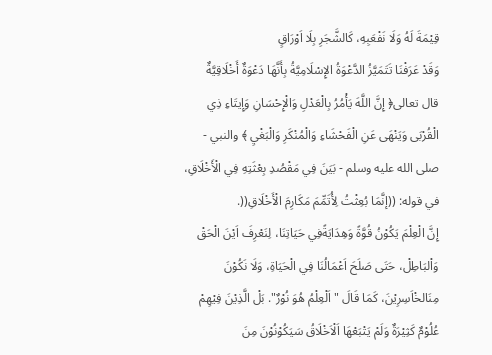قِيْمَةَ لَهُ وَلَا نَفْعَبِهِ، كَالشَّجَرِ بِلَا اَوْرَاقٍ
وَقَدْ عَرَفْنَا تَتَمَيَّزُ الدَّعْوَةُ الإِسْلَامِيَّةُ بِأَنَّهَا دَعْوَةٌ أَخْلَاقِيَّةٌ
قال تعالى﴿ إِنَّ اللَّهَ يَأْمُرُ بِالْعَدْلِ وَالْإِحْسَانِ وَإِيتَاءِ ذِي الْقُرْبَى وَيَنْهَى عَنِ الْفَحْشَاءِ وَالْمُنْكَرِ وَالْبَغْيِ ﴾ والنبي - صلى الله عليه وسلم - بَيَنَ فِي مَقْصُدِ بِعْثَتِهِ فِي الْأَخْلَاقِ، في قوله: ((إنَّمَا بُعِثْتُ لِأُتَمِّمَ مَكَارِمَ الْأَخْلَاقِ((.
إِنَّ الْعِلْمَ يَكُوْنُ قُوَّةً وَهِدَايَةًفِي حَيَاتِنَا، لِنَعْرِفَ اَيْنَ الْحَقْ وَاْلبَاطِلْ، حَتَى صَلَحَ اَعْمَالُنَا فِي الْحَيَاةِ، وَلَا نَكُوْنَ مِنَالخْاَسِرِيْنَ، كَمَا قَالَ "اَلْعِلْمُ هُوَ نُوْرٌ". بَلْ الَّذِيْنَ فِيْهِمْ عُلُوْمٌ كَثِيْرَةٌ وَلَمْ يَتْبَعْهَا اَلْاَخْلَاقُ سَيَكُوْنُوْنَ مِنَ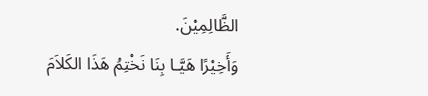الظَّالِمِيْنَ.
وَأَخِيْرًا هَيَّـا بِنَا نَخْتِمُ هَذَا الكَلاَمَ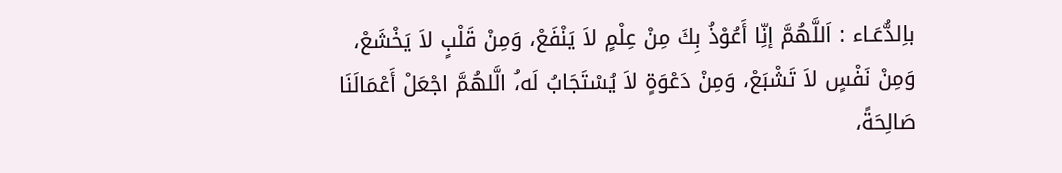باِلدُّعَـاء : اَللَّهُمَّ إنِّا أَعُوْذُ بِكَ مِنْ عِلْمٍ لاَ يَنْفَعْ، وَمِنْ قَلْبٍ لاَ يَخْشَعْ، وَمِنْ نَفْسٍ لاَ تَشْبَعْ، وَمِنْ دَعْوَةٍ لاَ يُسْتَجَابُ لَه،ُ الَّلهُمَّ اجْعَلْ أَعْمَالَنَا صَالِحَةً،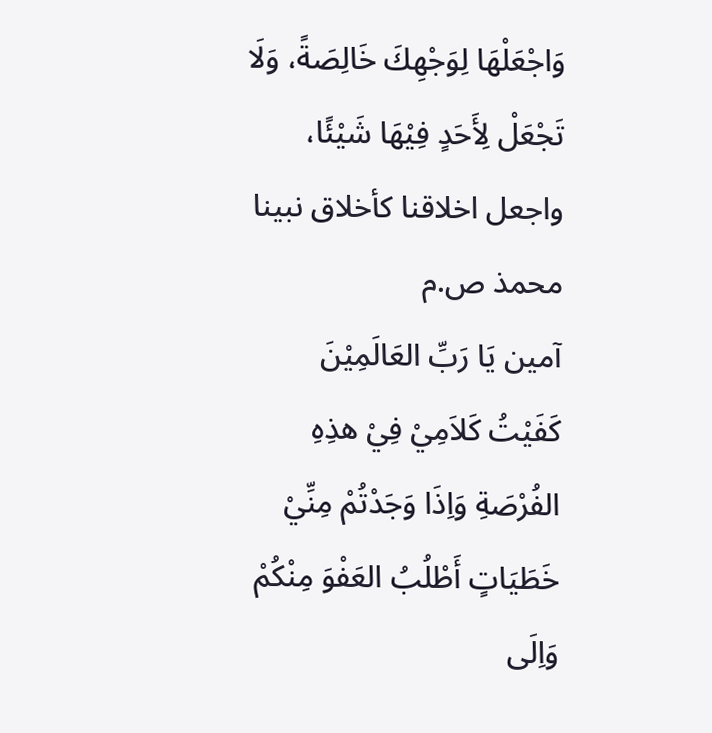وَاجْعَلْهَا لِوَجْهِكَ خَالِصَةً، وَلَا تَجْعَلْ لِأَحَدٍ فِيْهَا شَيْئًا، واجعل اخلاقنا كأخلاق نبينا محمذ ص.م
آمين يَا رَبِّ العَالَمِيْنَ
كَفَيْتُ كَلاَمِيْ فِيْ هذِهِ الفُرْصَةِ وَاِذَا وَجَدْتُمْ مِنِّيْ خَطَيَاتٍ أَطْلُبُ العَفْوَ مِنْكُمْ وَاِلَى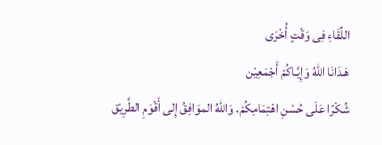اللِّقَاءِ فِى وَقْتٍ أُخْرَى
هَـدَانَا اللهُ وَإِيَّـاكُمْ أَجْمَعِيْن
شُكْرًا عَلَى حُسْنِ اهْتِمَامِكُمْ. وَاللهُ الموَافِقُ إِلى أَقْوَمِ الطَّرِيْق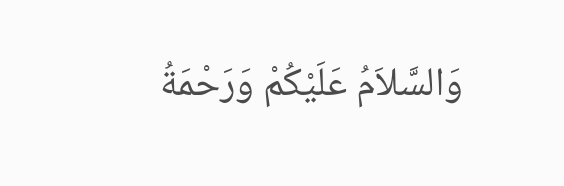وَالسَّلاَمُ عَلَيْكُمْ وَرَحْمَةُ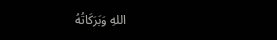اللهِ وَبَرَكَاتُهُ